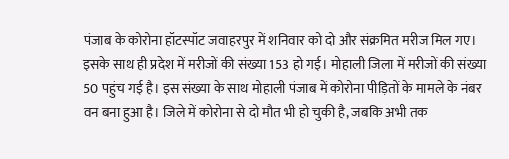पंजाब के कोरोना हॉटस्पॉट जवाहरपुर में शनिवार को दो और संक्रमित मरीज मिल गए। इसके साथ ही प्रदेश में मरीजों की संख्या 153 हो गई। मोहाली जिला में मरीजों की संख्या 50 पहुंच गई है। इस संख्या के साथ मोहाली पंजाब में कोरोना पीड़ितों के मामले के नंबर वन बना हुआ है। जिले में कोरोना से दो मौत भी हो चुकी है, जबकि अभी तक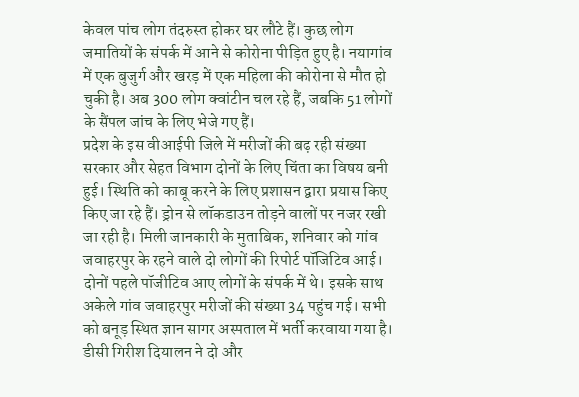केवल पांच लोग तंदरुस्त होकर घर लौटे हैं। कुछ लोग जमातियों के संपर्क में आने से कोरोना पीड़ित हुए है। नयागांव में एक बुजुर्ग और खरड़ में एक महिला की कोरोना से मौत हो चुकी है। अब 300 लोग क्वांटीन चल रहे हैं, जबकि 51 लोगों के सैंपल जांच के लिए भेजे गए हैं।
प्रदेश के इस वीआईपी जिले में मरीजों की बढ़ रही संख्या सरकार और सेहत विभाग दोनों के लिए चिंता का विषय बनी हुई। स्थिति को काबू करने के लिए प्रशासन द्वारा प्रयास किए किए जा रहे हैं। ड्रोन से लॉकडाउन तोड़ने वालों पर नजर रखी जा रही है। मिली जानकारी के मुताबिक, शनिवार को गांव जवाहरपुर के रहने वाले दो लोगों की रिपोर्ट पॉजिटिव आई। दोनों पहले पॉजीटिव आए लोगों के संपर्क में थे। इसके साथ अकेले गांव जवाहरपुर मरीजों की संख्या 34 पहुंच गई। सभी को बनूड़ स्थित ज्ञान सागर अस्पताल में भर्ती करवाया गया है। डीसी गिरीश दियालन ने दो और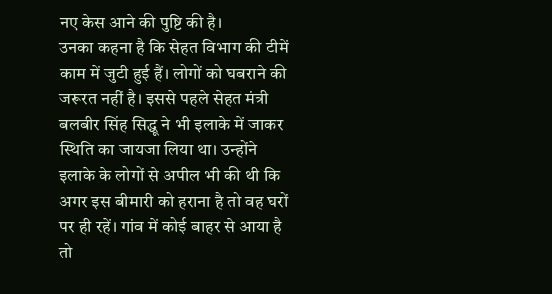नए केस आने की पुष्टि की है।
उनका कहना है कि सेहत विभाग की टीमें काम में जुटी हुई हैं। लोगों को घबराने की जरूरत नहीं है। इससे पहले सेहत मंत्री बलबीर सिंह सिद्धू ने भी इलाके में जाकर स्थिति का जायजा लिया था। उन्होंने इलाके के लोगों से अपील भी की थी कि अगर इस बीमारी को हराना है तो वह घरों पर ही रहें। गांव में कोई बाहर से आया है तो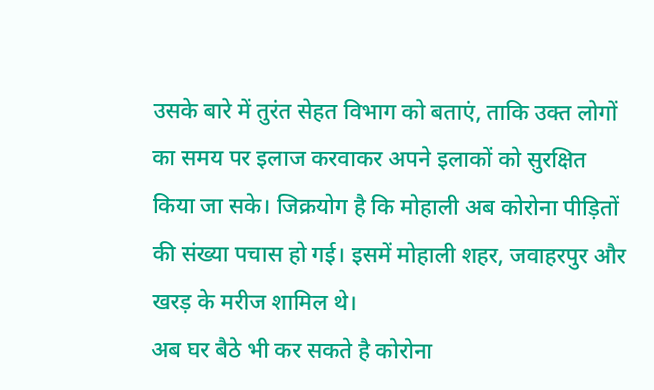उसके बारे में तुरंत सेहत विभाग को बताएं, ताकि उक्त लोगों का समय पर इलाज करवाकर अपने इलाकों को सुरक्षित किया जा सके। जिक्रयोग है कि मोहाली अब कोरोना पीड़ितों की संख्या पचास हो गई। इसमें मोहाली शहर, जवाहरपुर और खरड़ के मरीज शामिल थे।
अब घर बैठे भी कर सकते है कोरोना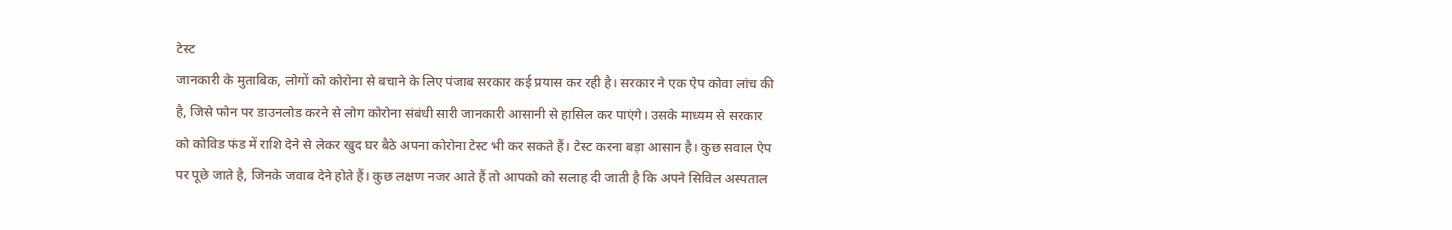टेस्ट
जानकारी के मुताबिक, लोगों को कोरोना से बचाने के लिए पंजाब सरकार कई प्रयास कर रही है। सरकार ने एक ऐप कोवा लांच की है, जिसे फोन पर डाउनलोड करने से लोग कोरोना संबंधी सारी जानकारी आसानी से हासिल कर पाएंगे। उसके माध्यम से सरकार को कोविड फंड में राशि देने से लेकर खुद घर बैठे अपना कोरोना टेस्ट भी कर सकते हैं। टेस्ट करना बड़ा आसान है। कुछ सवाल ऐप पर पूछे जाते है, जिनके जवाब देने होते हैं। कुछ लक्षण नजर आते हैं तो आपको को सलाह दी जाती है कि अपने सिविल अस्पताल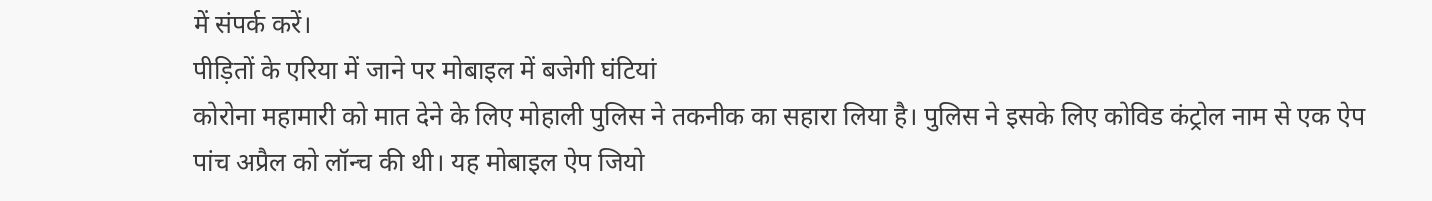में संपर्क करें।
पीड़ितों के एरिया में जाने पर मोबाइल में बजेगी घंटियां
कोरोना महामारी को मात देने के लिए मोहाली पुलिस ने तकनीक का सहारा लिया है। पुलिस ने इसके लिए कोविड कंट्रोल नाम से एक ऐप पांच अप्रैल को लॉन्च की थी। यह मोबाइल ऐप जियो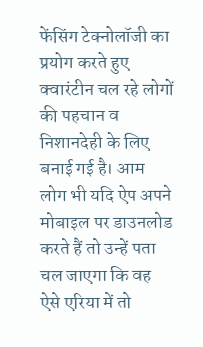फेंसिंग टेक्नोलॉजी का प्रयोग करते हुए क्वारंटीन चल रहे लोगों की पहचान व निशानदेही के लिए बनाई गई है। आम लोग भी यदि ऐप अपने मोबाइल पर डाउनलोड करते हैं तो उन्हें पता चल जाएगा कि वह ऐसे एरिया में तो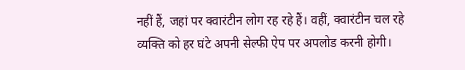नहीं हैं, जहां पर क्वारंटीन लोग रह रहे हैं। वहीं, क्वारंटीन चल रहे व्यक्ति को हर घंटे अपनी सेल्फी ऐप पर अपलोड करनी होगी।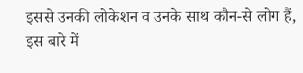इससे उनकी लोकेशन व उनके साथ कौन-से लोग हैं, इस बारे में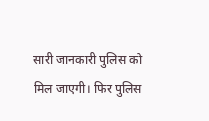सारी जानकारी पुलिस को मिल जाएगी। फिर पुलिस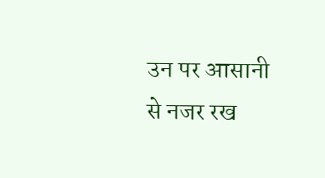उन पर आसानी से नजर रख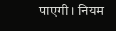पाएगी। नियम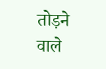तोड़ने वाले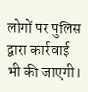लोगों पर पुलिस द्वारा कार्रवाई भी की जाएगी।